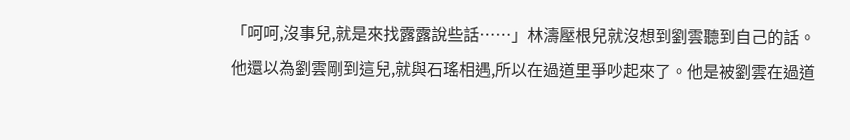「呵呵,沒事兒,就是來找露露說些話……」林濤壓根兒就沒想到劉雲聽到自己的話。他還以為劉雲剛到這兒,就與石瑤相遇,所以在過道里爭吵起來了。他是被劉雲在過道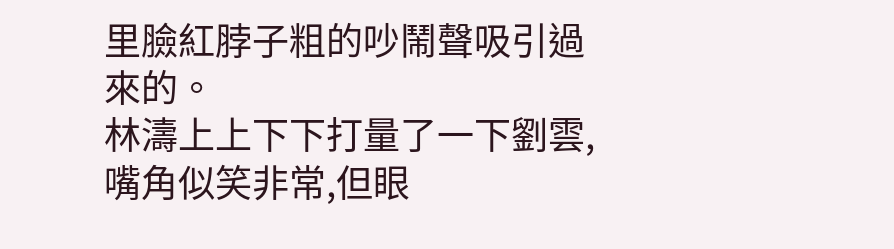里臉紅脖子粗的吵鬧聲吸引過來的。
林濤上上下下打量了一下劉雲,嘴角似笑非常,但眼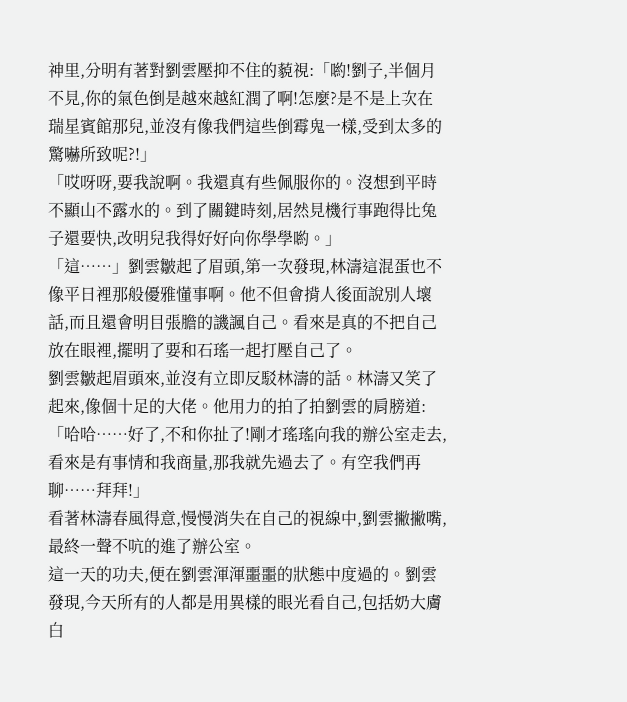神里,分明有著對劉雲壓抑不住的藐視:「喲!劉子,半個月不見,你的氣色倒是越來越紅潤了啊!怎麼?是不是上次在瑞星賓館那兒,並沒有像我們這些倒霉鬼一樣,受到太多的驚嚇所致呢?!」
「哎呀呀,要我說啊。我還真有些佩服你的。沒想到平時不顯山不露水的。到了關鍵時刻,居然見機行事跑得比兔子還要快,改明兒我得好好向你學學喲。」
「這……」劉雲皺起了眉頭,第一次發現,林濤這混蛋也不像平日裡那般優雅懂事啊。他不但會揹人後面說別人壞話,而且還會明目張膽的譏諷自己。看來是真的不把自己放在眼裡,擺明了要和石瑤一起打壓自己了。
劉雲皺起眉頭來,並沒有立即反駁林濤的話。林濤又笑了起來,像個十足的大佬。他用力的拍了拍劉雲的肩膀道:「哈哈……好了,不和你扯了!剛才瑤瑤向我的辦公室走去,看來是有事情和我商量,那我就先過去了。有空我們再聊……拜拜!」
看著林濤春風得意,慢慢消失在自己的視線中,劉雲撇撇嘴,最終一聲不吭的進了辦公室。
這一天的功夫,便在劉雲渾渾噩噩的狀態中度過的。劉雲發現,今天所有的人都是用異樣的眼光看自己,包括奶大膚白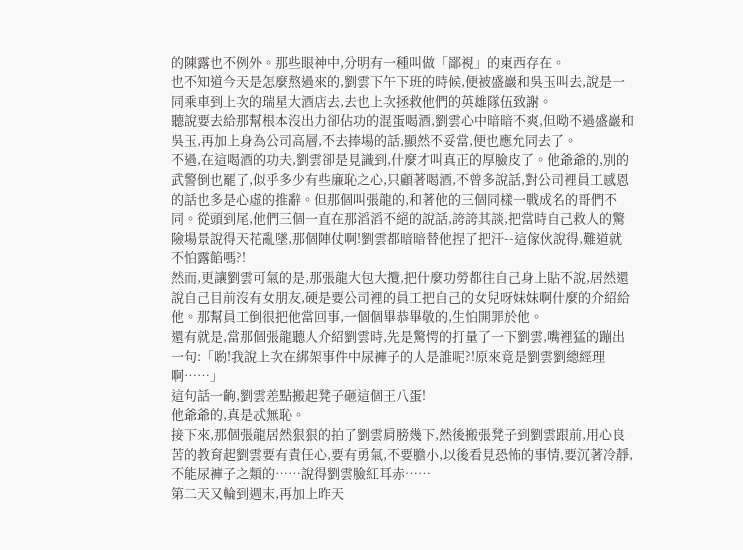的陳露也不例外。那些眼神中,分明有一種叫做「鄙視」的東西存在。
也不知道今天是怎麼熬過來的,劉雲下午下班的時候,便被盛巖和吳玉叫去,說是一同乘車到上次的瑞星大酒店去,去也上次拯救他們的英雄隊伍致謝。
聽說要去給那幫根本沒出力卻佔功的混蛋喝酒,劉雲心中暗暗不爽,但呦不過盛巖和吳玉,再加上身為公司高層,不去捧場的話,顯然不妥當,便也應允同去了。
不過,在這喝酒的功夫,劉雲卻是見識到,什麼才叫真正的厚臉皮了。他爺爺的,別的武警倒也罷了,似乎多少有些廉恥之心,只顧著喝酒,不曾多說話,對公司裡員工感恩的話也多是心虛的推辭。但那個叫張龍的,和著他的三個同樣一戰成名的哥們不同。從頭到尾,他們三個一直在那滔滔不絕的說話,誇誇其談,把當時自己救人的驚險場景說得天花亂墜,那個陣仗啊!劉雲都暗暗替他捏了把汗--這傢伙說得,難道就不怕露餡嗎?!
然而,更讓劉雲可氣的是,那張龍大包大攬,把什麼功勞都往自己身上貼不說,居然還說自己目前沒有女朋友,硬是要公司裡的員工把自己的女兒呀妹妹啊什麼的介紹給他。那幫員工倒很把他當回事,一個個畢恭畢敬的,生怕開罪於他。
還有就是,當那個張龍聽人介紹劉雲時,先是驚愕的打量了一下劉雲,嘴裡猛的蹦出一句:「喲!我說上次在綁架事件中尿褲子的人是誰呢?!原來竟是劉雲劉總經理啊……」
這句話一齣,劉雲差點搬起凳子砸這個王八蛋!
他爺爺的,真是忒無恥。
接下來,那個張龍居然狠狠的拍了劉雲肩膀幾下,然後搬張凳子到劉雲跟前,用心良苦的教育起劉雲要有責任心,要有勇氣,不要膽小,以後看見恐怖的事情,要沉著冷靜,不能尿褲子之類的……說得劉雲臉紅耳赤……
第二天又輪到週末,再加上昨天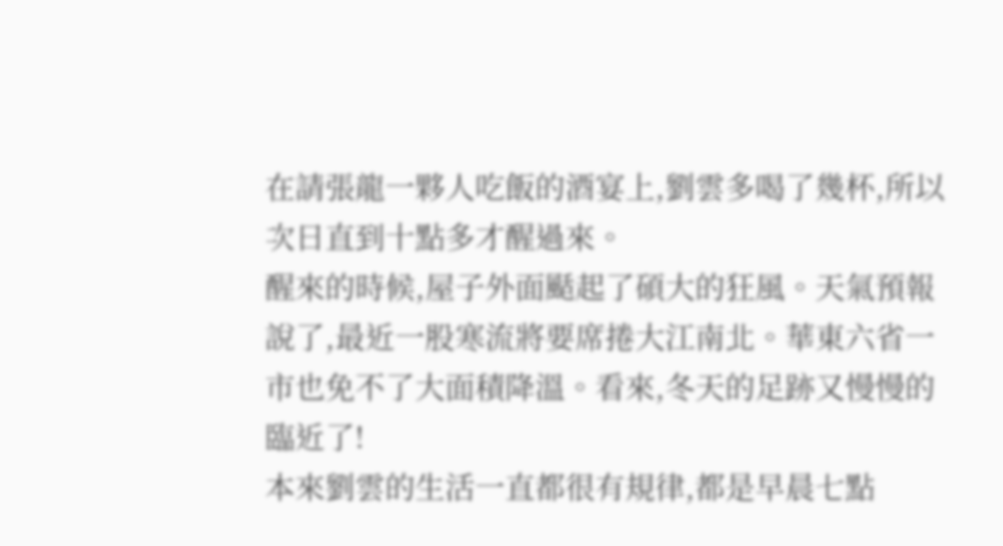在請張龍一夥人吃飯的酒宴上,劉雲多喝了幾杯,所以次日直到十點多才醒過來。
醒來的時候,屋子外面颳起了碩大的狂風。天氣預報說了,最近一股寒流將要席捲大江南北。華東六省一市也免不了大面積降溫。看來,冬天的足跡又慢慢的臨近了!
本來劉雲的生活一直都很有規律,都是早晨七點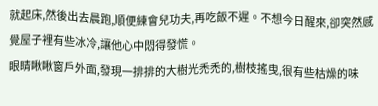就起床,然後出去晨跑,順便練會兒功夫,再吃飯不遲。不想今日醒來,卻突然感覺屋子裡有些冰冷,讓他心中悶得發慌。
眼睛瞅瞅窗戶外面,發現一排排的大樹光禿禿的,樹枝搖曳,很有些枯燥的味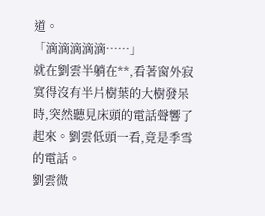道。
「滴滴滴滴滴……」
就在劉雲半躺在**,看著窗外寂寞得沒有半片樹葉的大樹發呆時,突然聽見床頭的電話聲響了起來。劉雲低頭一看,竟是季雪的電話。
劉雲微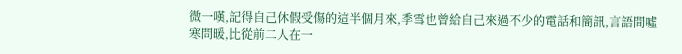微一嘆,記得自己休假受傷的這半個月來,季雪也曾給自己來過不少的電話和簡訊,言語間噓寒問暖,比從前二人在一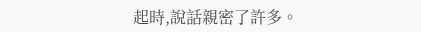起時,說話親密了許多。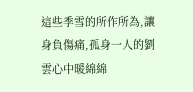這些季雪的所作所為,讓身負傷痛,孤身一人的劉雲心中暖綿綿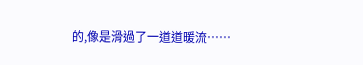的,像是滑過了一道道暖流……